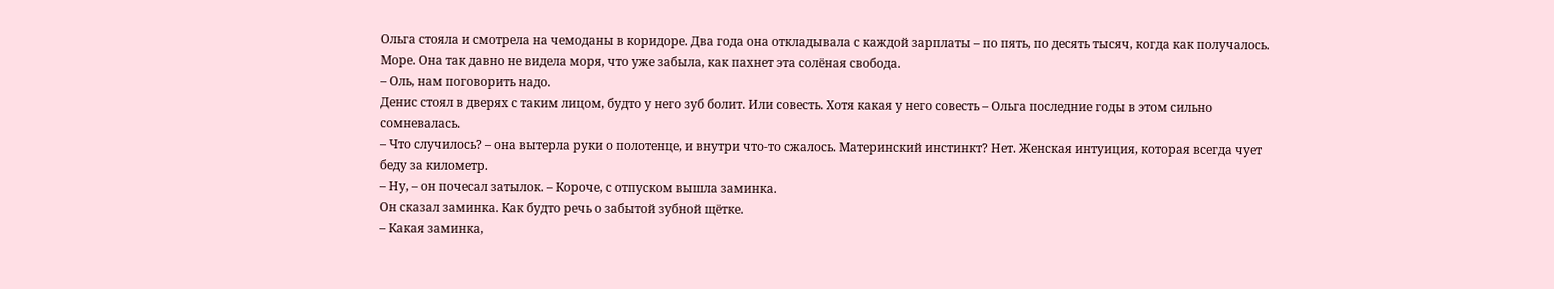Ольга стояла и смотрела на чемоданы в коридоре. Два года она откладывала с каждой зарплаты – по пять, по десять тысяч, когда как получалось. Море. Она так давно не видела моря, что уже забыла, как пахнет эта солёная свобода.
– Оль, нам поговорить надо.
Денис стоял в дверях с таким лицом, будто у него зуб болит. Или совесть. Хотя какая у него совесть – Ольга последние годы в этом сильно сомневалась.
– Что случилось? – она вытерла руки о полотенце, и внутри что-то сжалось. Материнский инстинкт? Нет. Женская интуиция, которая всегда чует беду за километр.
– Ну, – он почесал затылок. – Короче, с отпуском вышла заминка.
Он сказал заминка. Как будто речь о забытой зубной щётке.
– Какая заминка,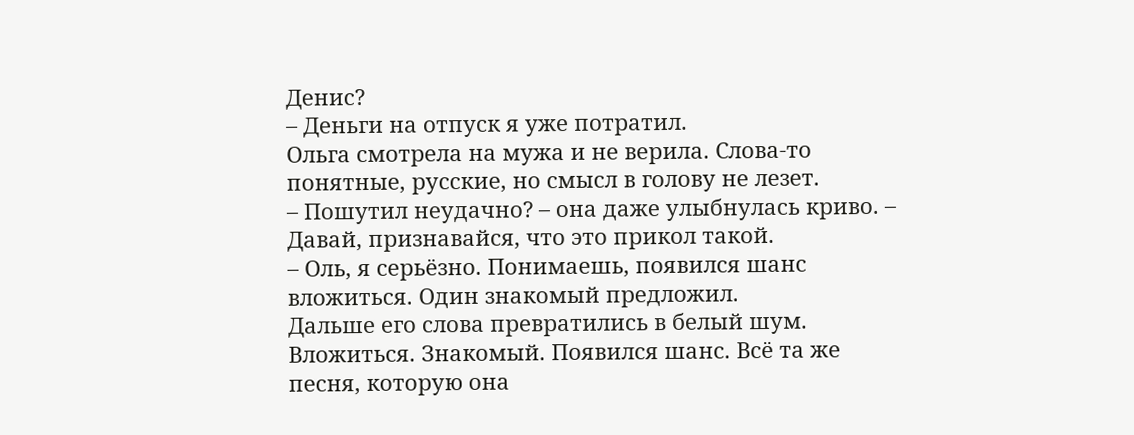Денис?
– Деньги на отпуск я уже потратил.
Ольга смотрела на мужа и не верила. Слова-то понятные, русские, но смысл в голову не лезет.
– Пошутил неудачно? – она даже улыбнулась криво. – Давай, признавайся, что это прикол такой.
– Оль, я серьёзно. Понимаешь, появился шанс вложиться. Один знакомый предложил.
Дальше его слова превратились в белый шум. Вложиться. Знакомый. Появился шанс. Всё та же песня, которую она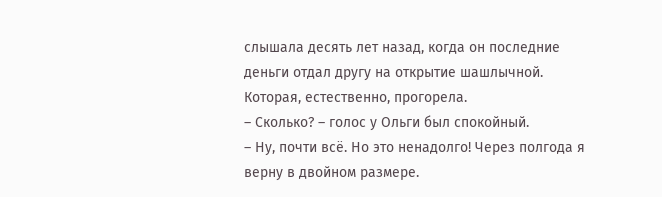слышала десять лет назад, когда он последние деньги отдал другу на открытие шашлычной. Которая, естественно, прогорела.
– Сколько? – голос у Ольги был спокойный.
– Ну, почти всё. Но это ненадолго! Через полгода я верну в двойном размере.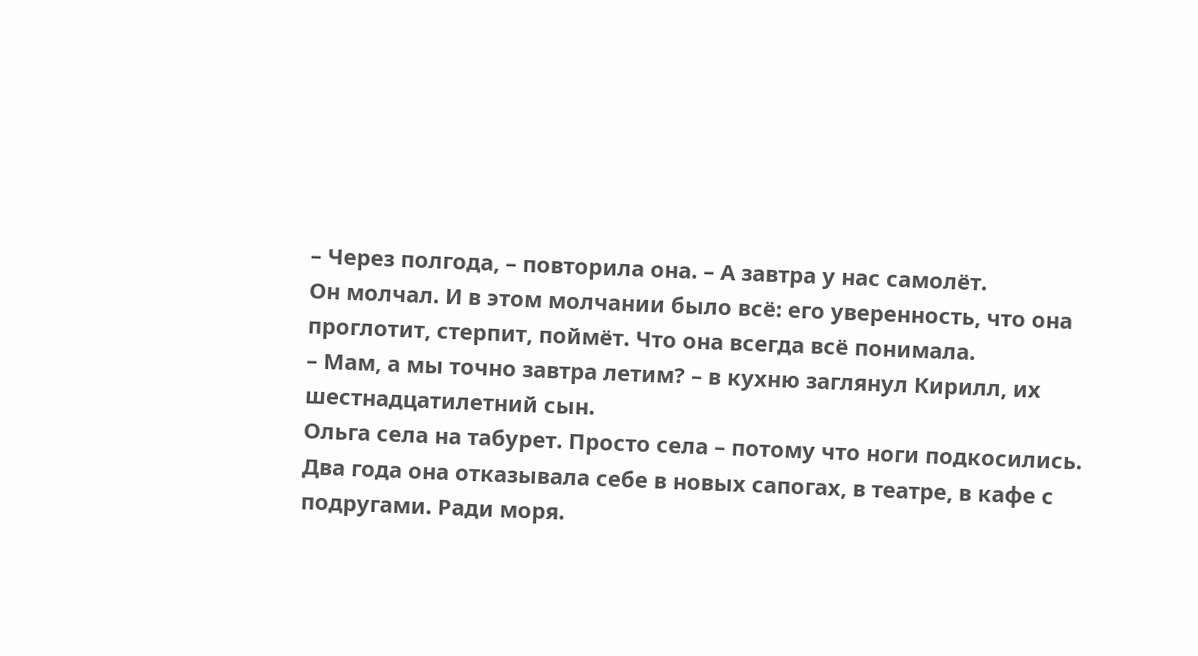– Через полгода, – повторила она. – А завтра у нас самолёт.
Он молчал. И в этом молчании было всё: его уверенность, что она проглотит, стерпит, поймёт. Что она всегда всё понимала.
– Мам, а мы точно завтра летим? – в кухню заглянул Кирилл, их шестнадцатилетний сын.
Ольга села на табурет. Просто села – потому что ноги подкосились. Два года она отказывала себе в новых сапогах, в театре, в кафе с подругами. Ради моря.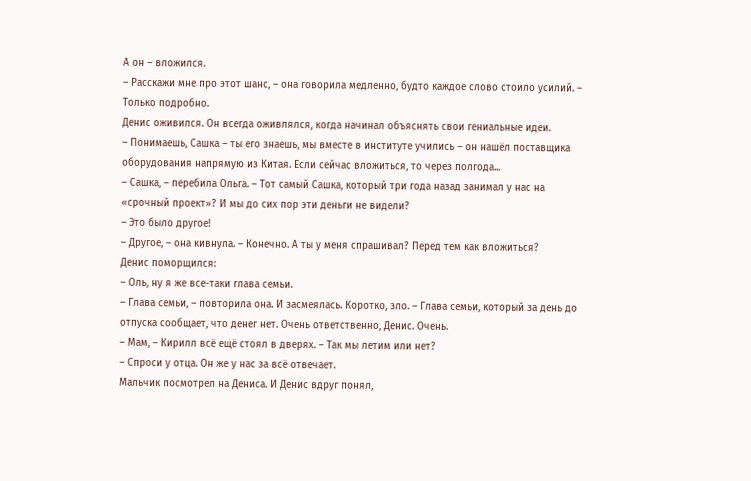А он – вложился.
– Расскажи мне про этот шанс, – она говорила медленно, будто каждое слово стоило усилий. – Только подробно.
Денис оживился. Он всегда оживлялся, когда начинал объяснять свои гениальные идеи.
– Понимаешь, Сашка – ты его знаешь, мы вместе в институте учились – он нашёл поставщика оборудования напрямую из Китая. Если сейчас вложиться, то через полгода...
– Сашка, – перебила Ольга. – Тот самый Сашка, который три года назад занимал у нас на «срочный проект»? И мы до сих пор эти деньги не видели?
– Это было другое!
– Другое, – она кивнула. – Конечно. А ты у меня спрашивал? Перед тем как вложиться?
Денис поморщился:
– Оль, ну я же все-таки глава семьи.
– Глава семьи, – повторила она. И засмеялась. Коротко, зло. – Глава семьи, который за день до отпуска сообщает, что денег нет. Очень ответственно, Денис. Очень.
– Мам, – Кирилл всё ещё стоял в дверях. – Так мы летим или нет?
– Спроси у отца. Он же у нас за всё отвечает.
Мальчик посмотрел на Дениса. И Денис вдруг понял,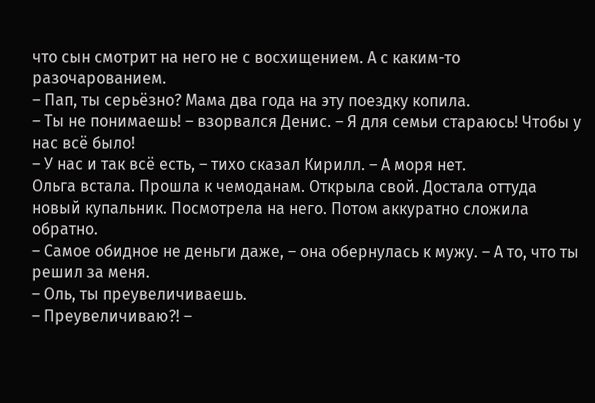что сын смотрит на него не с восхищением. А с каким-то разочарованием.
– Пап, ты серьёзно? Мама два года на эту поездку копила.
– Ты не понимаешь! – взорвался Денис. – Я для семьи стараюсь! Чтобы у нас всё было!
– У нас и так всё есть, – тихо сказал Кирилл. – А моря нет.
Ольга встала. Прошла к чемоданам. Открыла свой. Достала оттуда новый купальник. Посмотрела на него. Потом аккуратно сложила обратно.
– Самое обидное не деньги даже, – она обернулась к мужу. – А то, что ты решил за меня.
– Оль, ты преувеличиваешь.
– Преувеличиваю?! –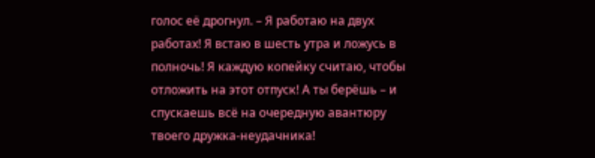голос её дрогнул. – Я работаю на двух работах! Я встаю в шесть утра и ложусь в полночь! Я каждую копейку считаю, чтобы отложить на этот отпуск! А ты берёшь – и спускаешь всё на очередную авантюру твоего дружка-неудачника!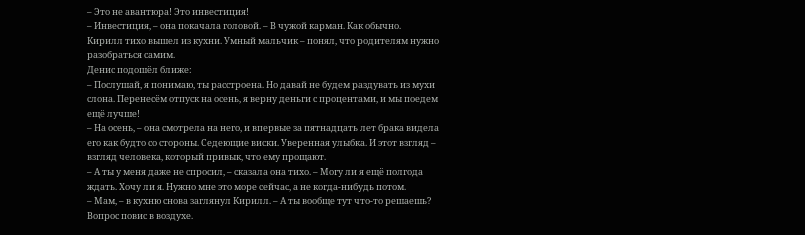– Это не авантюра! Это инвестиция!
– Инвестиция, – она покачала головой. – В чужой карман. Как обычно.
Кирилл тихо вышел из кухни. Умный мальчик – понял, что родителям нужно разобраться самим.
Денис подошёл ближе:
– Послушай, я понимаю, ты расстроена. Но давай не будем раздувать из мухи слона. Перенесём отпуск на осень, я верну деньги с процентами, и мы поедем ещё лучше!
– На осень, – она смотрела на него, и впервые за пятнадцать лет брака видела его как будто со стороны. Седеющие виски. Уверенная улыбка. И этот взгляд – взгляд человека, который привык, что ему прощают.
– А ты у меня даже не спросил, – сказала она тихо. – Могу ли я ещё полгода ждать. Хочу ли я. Нужно мне это море сейчас, а не когда-нибудь потом.
– Мам, – в кухню снова заглянул Кирилл. – А ты вообще тут что-то решаешь?
Вопрос повис в воздухе.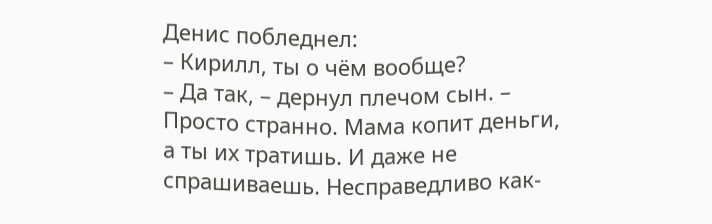Денис побледнел:
– Кирилл, ты о чём вообще?
– Да так, – дернул плечом сын. – Просто странно. Мама копит деньги, а ты их тратишь. И даже не спрашиваешь. Несправедливо как-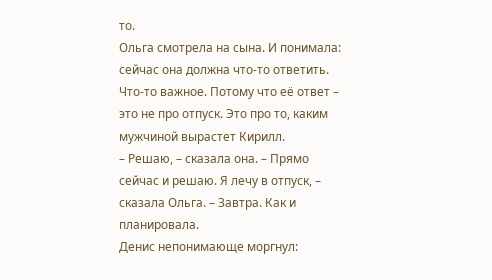то.
Ольга смотрела на сына. И понимала: сейчас она должна что-то ответить. Что-то важное. Потому что её ответ – это не про отпуск. Это про то, каким мужчиной вырастет Кирилл.
– Решаю, – сказала она. – Прямо сейчас и решаю. Я лечу в отпуск, – сказала Ольга. – Завтра. Как и планировала.
Денис непонимающе моргнул: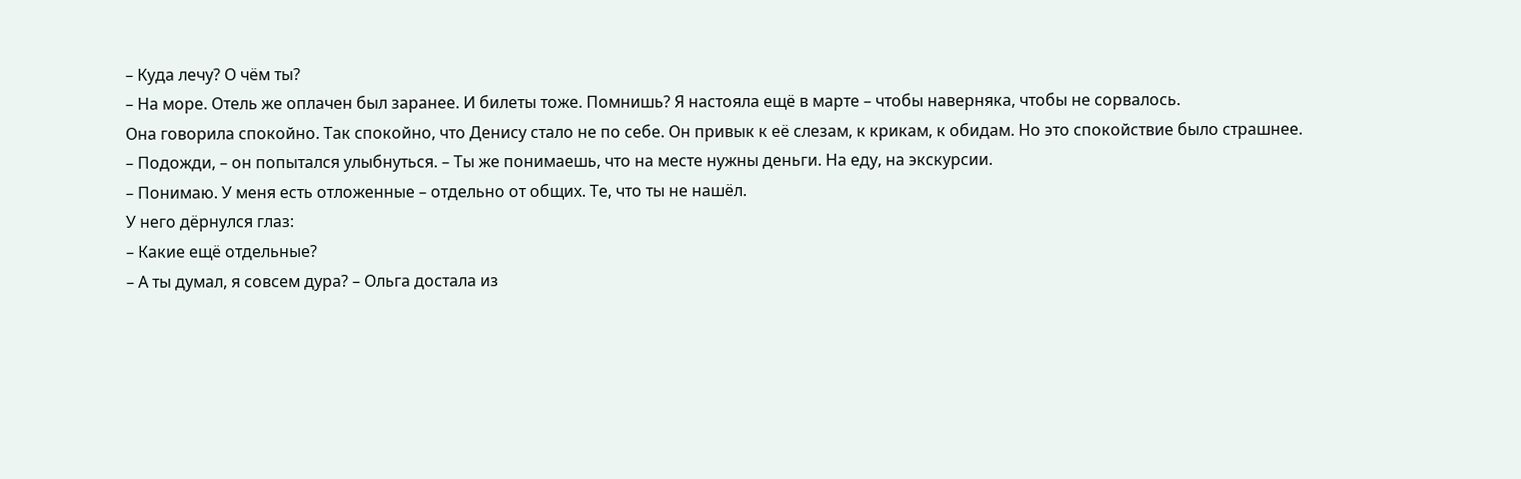– Куда лечу? О чём ты?
– На море. Отель же оплачен был заранее. И билеты тоже. Помнишь? Я настояла ещё в марте – чтобы наверняка, чтобы не сорвалось.
Она говорила спокойно. Так спокойно, что Денису стало не по себе. Он привык к её слезам, к крикам, к обидам. Но это спокойствие было страшнее.
– Подожди, – он попытался улыбнуться. – Ты же понимаешь, что на месте нужны деньги. На еду, на экскурсии.
– Понимаю. У меня есть отложенные – отдельно от общих. Те, что ты не нашёл.
У него дёрнулся глаз:
– Какие ещё отдельные?
– А ты думал, я совсем дура? – Ольга достала из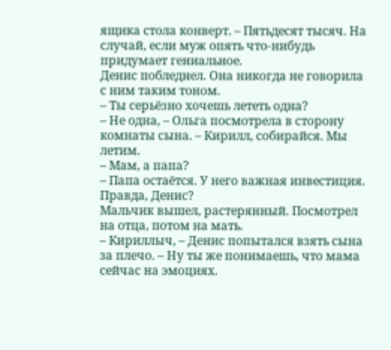ящика стола конверт. – Пятьдесят тысяч. На случай, если муж опять что-нибудь придумает гениальное.
Денис побледнел. Она никогда не говорила с ним таким тоном.
– Ты серьёзно хочешь лететь одна?
– Не одна, – Ольга посмотрела в сторону комнаты сына. – Кирилл, собирайся. Мы летим.
– Мам, а папа?
– Папа остаётся. У него важная инвестиция. Правда, Денис?
Мальчик вышел, растерянный. Посмотрел на отца, потом на мать.
– Кириллыч, – Денис попытался взять сына за плечо. – Ну ты же понимаешь, что мама сейчас на эмоциях.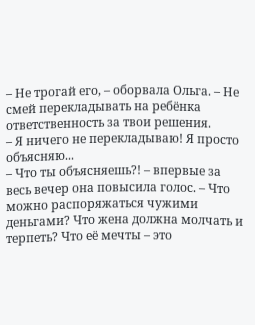– Не трогай его, – оборвала Ольга. – Не смей перекладывать на ребёнка ответственность за твои решения.
– Я ничего не перекладываю! Я просто объясняю...
– Что ты объясняешь?! – впервые за весь вечер она повысила голос. – Что можно распоряжаться чужими деньгами? Что жена должна молчать и терпеть? Что её мечты – это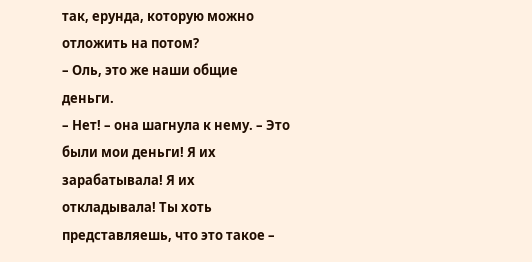так, ерунда, которую можно отложить на потом?
– Оль, это же наши общие деньги.
– Нет! – она шагнула к нему. – Это были мои деньги! Я их зарабатывала! Я их откладывала! Ты хоть представляешь, что это такое –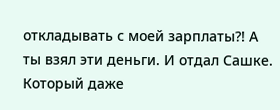откладывать с моей зарплаты?! А ты взял эти деньги. И отдал Сашке. Который даже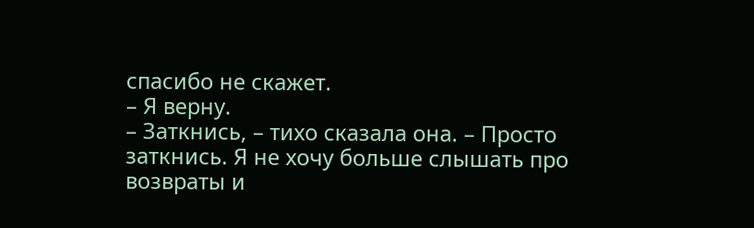спасибо не скажет.
– Я верну.
– Заткнись, – тихо сказала она. – Просто заткнись. Я не хочу больше слышать про возвраты и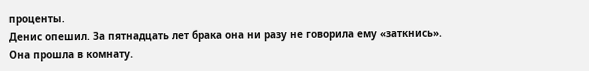проценты.
Денис опешил. За пятнадцать лет брака она ни разу не говорила ему «заткнись».
Она прошла в комнату.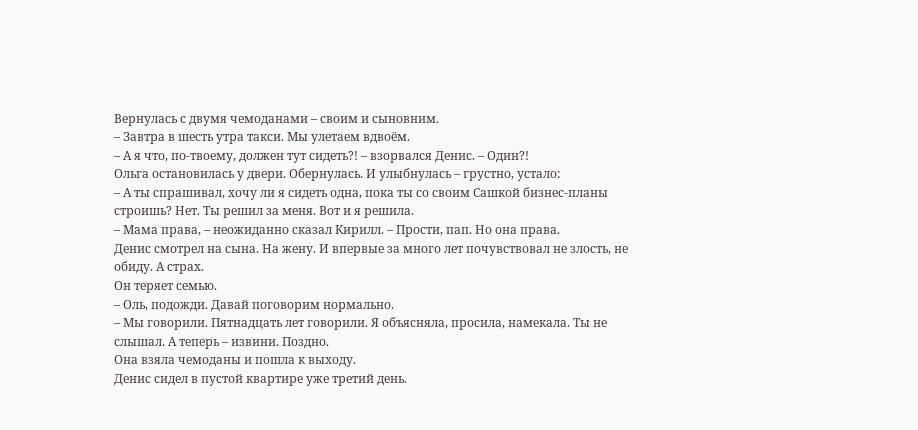Вернулась с двумя чемоданами – своим и сыновним.
– Завтра в шесть утра такси. Мы улетаем вдвоём.
– А я что, по-твоему, должен тут сидеть?! – взорвался Денис. – Один?!
Ольга остановилась у двери. Обернулась. И улыбнулась – грустно, устало:
– А ты спрашивал, хочу ли я сидеть одна, пока ты со своим Сашкой бизнес-планы строишь? Нет. Ты решил за меня. Вот и я решила.
– Мама права, – неожиданно сказал Кирилл. – Прости, пап. Но она права.
Денис смотрел на сына. На жену. И впервые за много лет почувствовал не злость, не обиду. А страх.
Он теряет семью.
– Оль, подожди. Давай поговорим нормально.
– Мы говорили. Пятнадцать лет говорили. Я объясняла, просила, намекала. Ты не слышал. А теперь – извини. Поздно.
Она взяла чемоданы и пошла к выходу.
Денис сидел в пустой квартире уже третий день.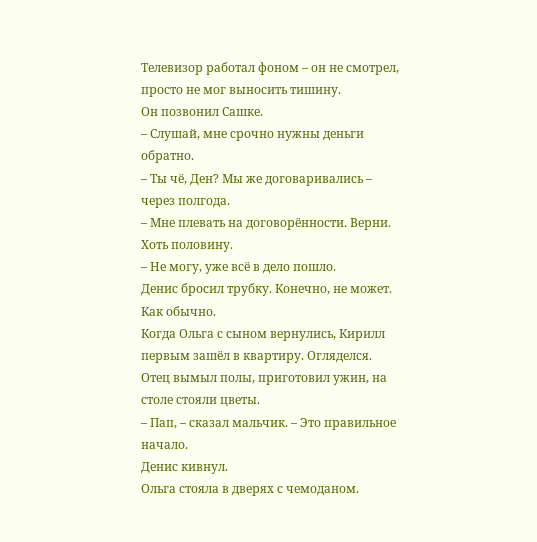Телевизор работал фоном – он не смотрел, просто не мог выносить тишину.
Он позвонил Сашке.
– Слушай, мне срочно нужны деньги обратно.
– Ты чё, Ден? Мы же договаривались – через полгода.
– Мне плевать на договорённости. Верни. Хоть половину.
– Не могу, уже всё в дело пошло.
Денис бросил трубку. Конечно, не может. Как обычно.
Когда Ольга с сыном вернулись, Кирилл первым зашёл в квартиру. Огляделся. Отец вымыл полы, приготовил ужин, на столе стояли цветы.
– Пап, – сказал мальчик. – Это правильное начало.
Денис кивнул.
Ольга стояла в дверях с чемоданом.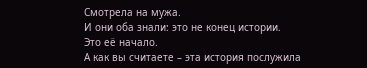Смотрела на мужа.
И они оба знали: это не конец истории.
Это её начало.
А как вы считаете – эта история послужила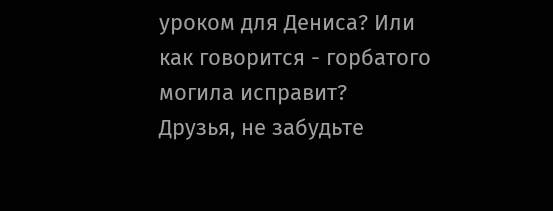уроком для Дениса? Или как говорится - горбатого могила исправит?
Друзья, не забудьте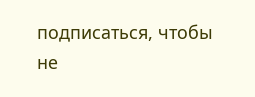подписаться, чтобы не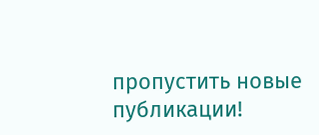пропустить новые публикации!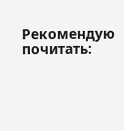Рекомендую почитать: